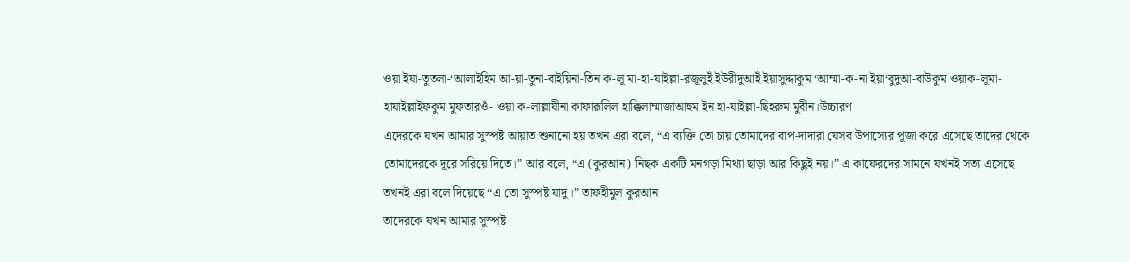ওয়া ইযা-তুতলা-‘আলাইহিম আ-য়া-তুনা-বাইয়িনা-তিন ক-লূ মা-হা-যাইল্লা-রজূলুইঁ ইউরীদুআইঁ ইয়াসুদ্দাকুম ‘আম্মা-ক-না ইয়া‘বুদুআ-বাউকুম ওয়াক-লূমা-হাযাইল্লাইফকুম মুফতারওঁ- ওয়া ক-লাল্লাযীনা কাফারূলিল হাক্কিলাম্মাজাআহুম ইন হা-যাইল্লা-ছিহরুম মুবীন।উচ্চারণ
এদেরকে যখন আমার সুস্পষ্ট আয়াত শুনানো হয় তখন এরা বলে, “এ ব্যক্তি তো চায় তোমাদের বাপ-দাদারা যেসব উপাস্যের পূজা করে এসেছে তাদের থেকে তোমাদেরকে দূরে সরিয়ে দিতে।” আর বলে, “এ (কুরআন) নিছক একটি মনগড়া মিথ্যা ছাড়া আর কিছুই নয়।” এ কাফেরদের সামনে যখনই সত্য এসেছে তখনই এরা বলে দিয়েছে “এ তো সুস্পষ্ট যাদু।” তাফহীমুল কুরআন
তাদেরকে যখন আমার সুস্পষ্ট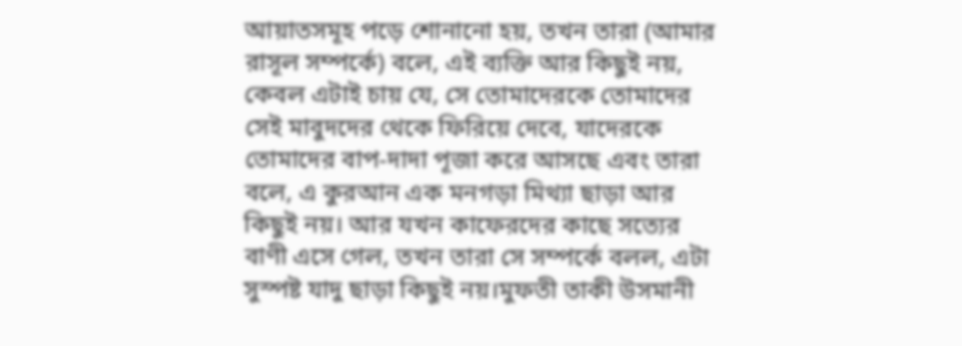আয়াতসমূহ পড়ে শোনানো হয়, তখন তারা (আমার রাসূল সম্পর্কে) বলে, এই ব্যক্তি আর কিছুই নয়, কেবল এটাই চায় যে, সে তোমাদেরকে তোমাদের সেই মাবুদদের থেকে ফিরিয়ে দেবে, যাদেরকে তোমাদের বাপ-দাদা পূজা করে আসছে এবং তারা বলে, এ কুরআন এক মনগড়া মিথ্যা ছাড়া আর কিছুই নয়। আর যখন কাফেরদের কাছে সত্যের বাণী এসে গেল, তখন তারা সে সম্পর্কে বলল, এটা সুস্পষ্ট যাদু ছাড়া কিছুই নয়।মুফতী তাকী উসমানী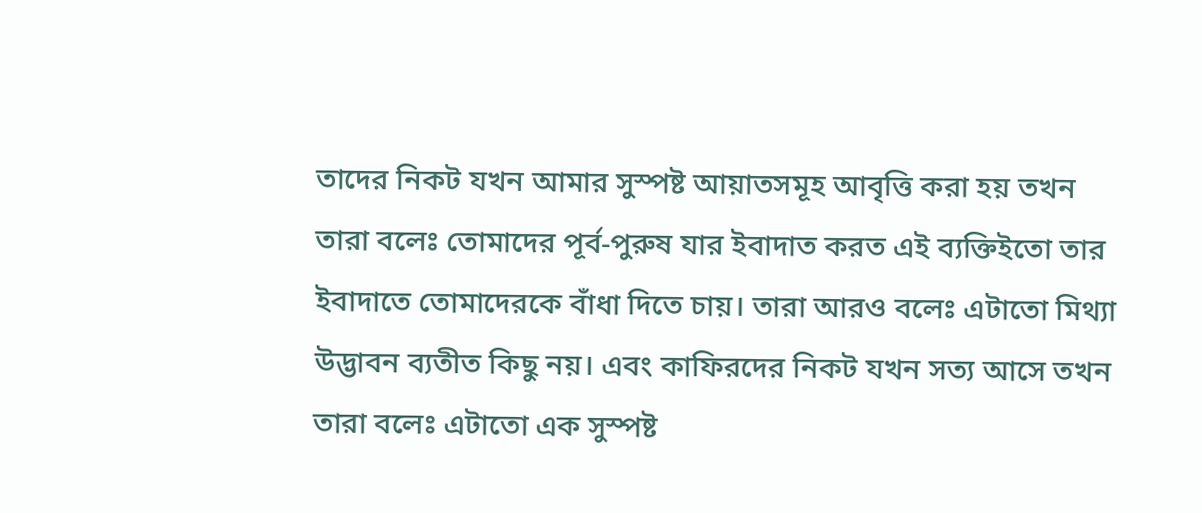তাদের নিকট যখন আমার সুস্পষ্ট আয়াতসমূহ আবৃত্তি করা হয় তখন তারা বলেঃ তোমাদের পূর্ব-পুরুষ যার ইবাদাত করত এই ব্যক্তিইতো তার ইবাদাতে তোমাদেরকে বাঁধা দিতে চায়। তারা আরও বলেঃ এটাতো মিথ্যা উদ্ভাবন ব্যতীত কিছু নয়। এবং কাফিরদের নিকট যখন সত্য আসে তখন তারা বলেঃ এটাতো এক সুস্পষ্ট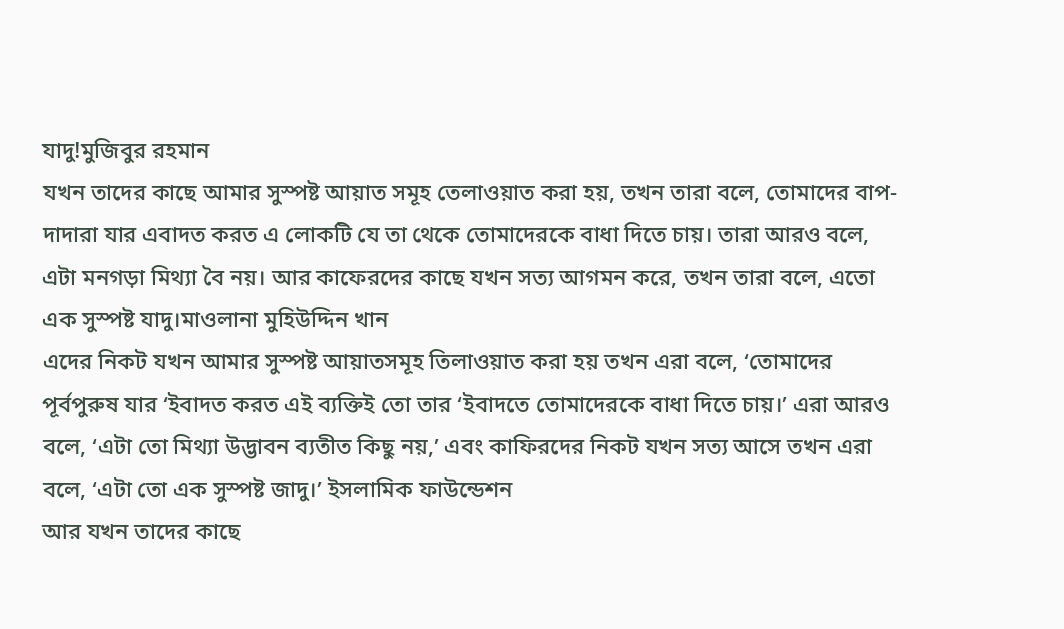যাদু!মুজিবুর রহমান
যখন তাদের কাছে আমার সুস্পষ্ট আয়াত সমূহ তেলাওয়াত করা হয়, তখন তারা বলে, তোমাদের বাপ-দাদারা যার এবাদত করত এ লোকটি যে তা থেকে তোমাদেরকে বাধা দিতে চায়। তারা আরও বলে, এটা মনগড়া মিথ্যা বৈ নয়। আর কাফেরদের কাছে যখন সত্য আগমন করে, তখন তারা বলে, এতো এক সুস্পষ্ট যাদু।মাওলানা মুহিউদ্দিন খান
এদের নিকট যখন আমার সুস্পষ্ট আয়াতসমূহ তিলাওয়াত করা হয় তখন এরা বলে, ‘তোমাদের পূর্বপুরুষ যার ‘ইবাদত করত এই ব্যক্তিই তো তার ‘ইবাদতে তোমাদেরকে বাধা দিতে চায়।’ এরা আরও বলে, ‘এটা তো মিথ্যা উদ্ভাবন ব্যতীত কিছু নয়,’ এবং কাফিরদের নিকট যখন সত্য আসে তখন এরা বলে, ‘এটা তো এক সুস্পষ্ট জাদু।’ ইসলামিক ফাউন্ডেশন
আর যখন তাদের কাছে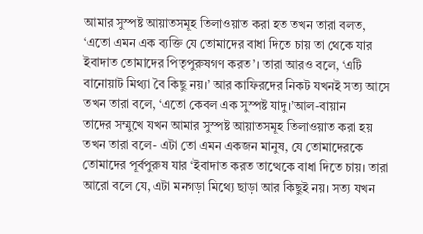আমার সুস্পষ্ট আয়াতসমূহ তিলাওয়াত করা হত তখন তারা বলত, ‘এতো এমন এক ব্যক্তি যে তোমাদের বাধা দিতে চায় তা থেকে যার ইবাদাত তোমাদের পিতৃপুরুষগণ করত’। তারা আরও বলে, ‘এটি বানোয়াট মিথ্যা বৈ কিছু নয়।’ আর কাফিরদের নিকট যখনই সত্য আসে তখন তারা বলে, ‘এতো কেবল এক সুস্পষ্ট যাদু।’আল-বায়ান
তাদের সম্মুখে যখন আমার সুস্পষ্ট আয়াতসমূহ তিলাওয়াত করা হয় তখন তারা বলে- এটা তো এমন একজন মানুষ, যে তোমাদেরকে তোমাদের পূর্বপুরুষ যার ‘ইবাদাত করত তাত্থেকে বাধা দিতে চায়। তারা আরো বলে যে, এটা মনগড়া মিথ্যে ছাড়া আর কিছুই নয়। সত্য যখন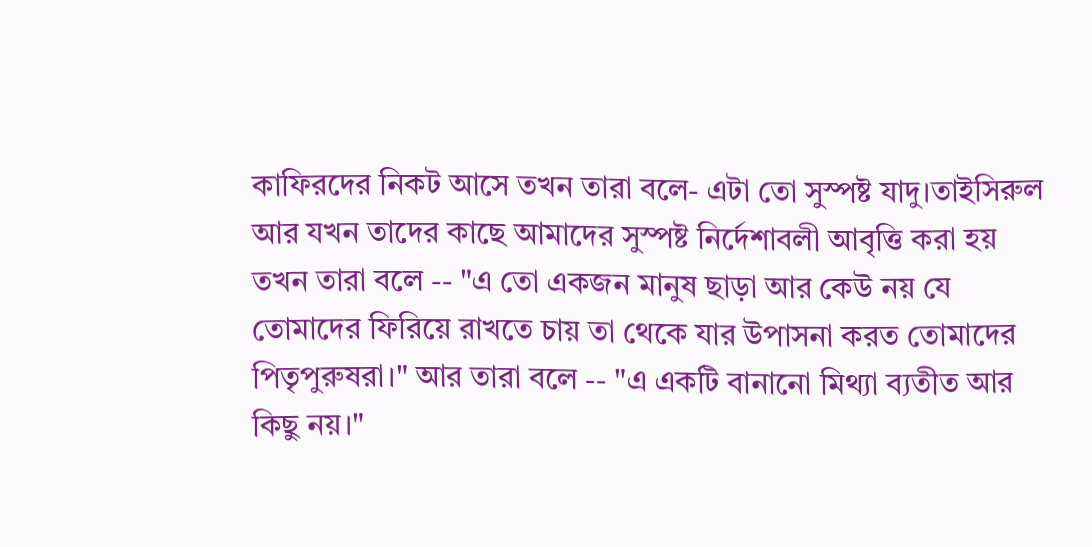কাফিরদের নিকট আসে তখন তারা বলে- এটা তো সুস্পষ্ট যাদু।তাইসিরুল
আর যখন তাদের কাছে আমাদের সুস্পষ্ট নির্দেশাবলী আবৃত্তি করা হয় তখন তারা বলে -- "এ তো একজন মানুষ ছাড়া আর কেউ নয় যে তোমাদের ফিরিয়ে রাখতে চায় তা থেকে যার উপাসনা করত তোমাদের পিতৃপুরুষরা।" আর তারা বলে -- "এ একটি বানানো মিথ্যা ব্যতীত আর কিছু নয়।"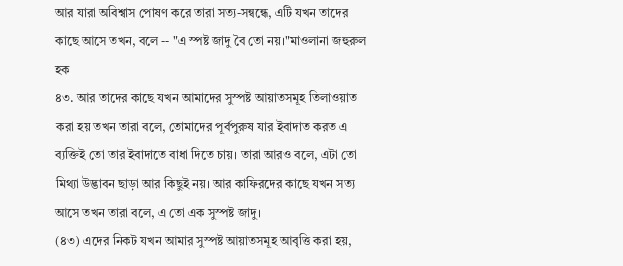আর যারা অবিশ্বাস পোষণ করে তারা সত্য-সন্বন্ধে, এটি যখন তাদের কাছে আসে তখন, বলে -- "এ স্পষ্ট জাদু বৈ তো নয়।"মাওলানা জহুরুল হক
৪৩. আর তাদের কাছে যখন আমাদের সুস্পষ্ট আয়াতসমূহ তিলাওয়াত করা হয় তখন তারা বলে, তোমাদের পূর্বপুরুষ যার ইবাদাত করত এ ব্যক্তিই তো তার ইবাদাতে বাধা দিতে চায়। তারা আরও বলে, এটা তো মিথ্যা উদ্ভাবন ছাড়া আর কিছুই নয়। আর কাফিরদের কাছে যখন সত্য আসে তখন তারা বলে, এ তো এক সুস্পষ্ট জাদু।
(৪৩) এদের নিকট যখন আমার সুস্পষ্ট আয়াতসমূহ আবৃত্তি করা হয়,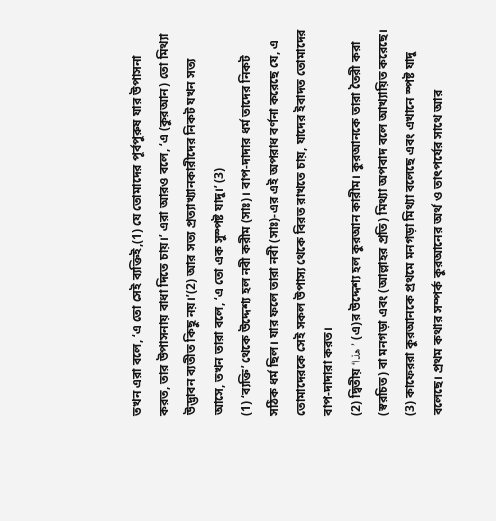তখন এরা বলে, ‘এ তো সেই ব্যক্তিই,(1) যে তোমাদের পূর্বপুরুষ যার উপাসনা করত, তার উপাসনায় বাধা দিতে চায়।’ এরা আরও বলে, ‘এ (কুরআন) তো মিথ্যা উদ্ভাবন ব্যতীত কিছু নয়।’(2) আর সত্য প্রত্যাখ্যানকারীদের নিকট যখন সত্য আসে, তখন তারা বলে, ‘এ তো এক সুস্পষ্ট যাদু।’ (3)
(1) ‘ব্যক্তি’ থেকে উদ্দেশ্য হল নবী করীম (সাঃ)। বাপ-দাদার ধর্ম তাদের নিকট সঠিক ধর্ম ছিল। যার ফলে তারা নবী (সাঃ)-এর এই অপরাধ বর্ণনা করেছে যে, এ তোমাদেরকে সেই সকল উপাস্য থেকে বিরত রাখতে চায়, যাদের ইবাদত তোমাদের বাপ-দাদারা করত।
(2) দ্বিতীয় ‘هذا’ (এ)র উদ্দেশ্য হল কুরআন কারীম। কুরআনকে তারা তৈরী করা (স্বরচিত) বা মনগড়া এবং (আল্লাহর প্রতি) মিথ্যা অপবাদ বলে আখ্যায়িত করেছে।
(3) কাফেররা কুরআনকে প্রথমে মনগড়া মিথ্যা বলেছে এবং এখানে স্পষ্ট যাদু বলেছে। প্রথম কথার সম্পর্ক কুরআনের অর্থ ও তাৎপর্যের সাথে আর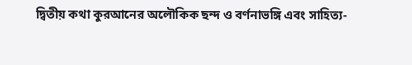দ্বিতীয় কথা কুরআনের অলৌকিক ছন্দ ও বর্ণনাভঙ্গি এবং সাহিত্য-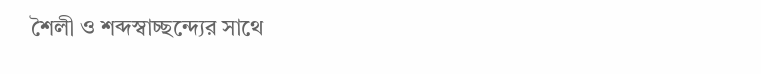শৈলী ও শব্দস্বাচ্ছন্দ্যের সাথে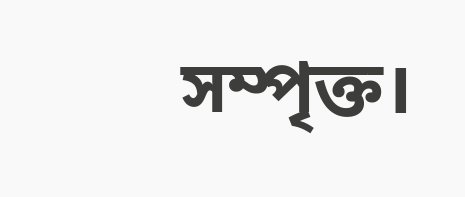সম্পৃক্ত।